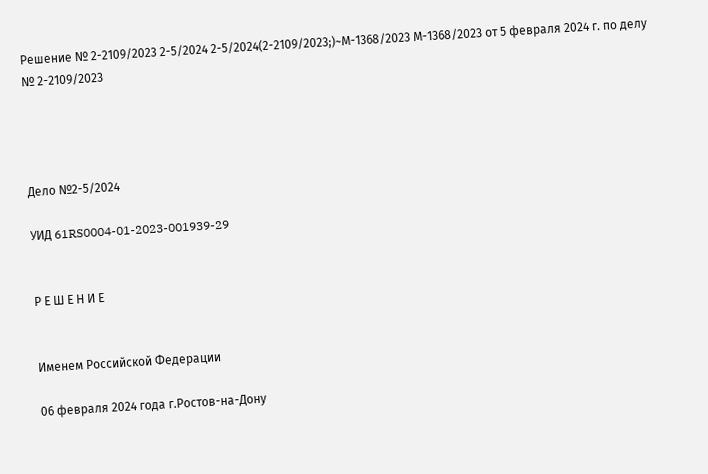Решение № 2-2109/2023 2-5/2024 2-5/2024(2-2109/2023;)~М-1368/2023 М-1368/2023 от 5 февраля 2024 г. по делу № 2-2109/2023




Дело №2-5/2024

УИД 61RS0004-01-2023-001939-29


Р Е Ш Е Н И Е


Именем Российской Федерации

06 февраля 2024 года г.Ростов-на-Дону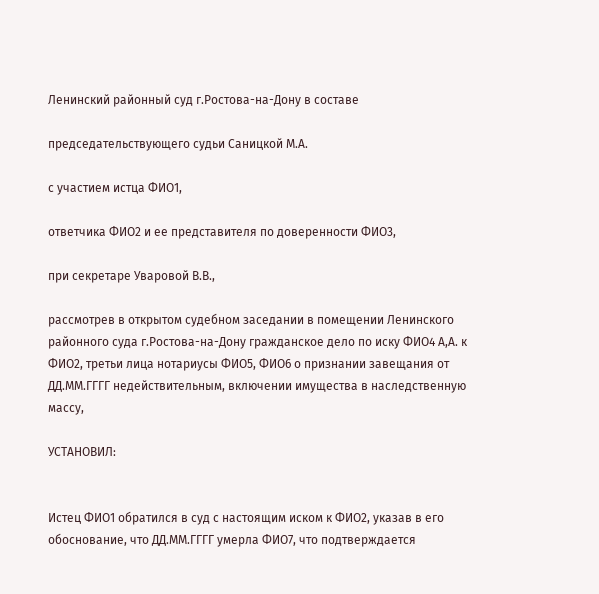Ленинский районный суд г.Ростова-на-Дону в составе

председательствующего судьи Саницкой М.А.

с участием истца ФИО1,

ответчика ФИО2 и ее представителя по доверенности ФИО3,

при секретаре Уваровой В.В.,

рассмотрев в открытом судебном заседании в помещении Ленинского районного суда г.Ростова-на-Дону гражданское дело по иску ФИО4 А,А. к ФИО2, третьи лица нотариусы ФИО5, ФИО6 о признании завещания от ДД.ММ.ГГГГ недействительным, включении имущества в наследственную массу,

УСТАНОВИЛ:


Истец ФИО1 обратился в суд с настоящим иском к ФИО2, указав в его обоснование, что ДД.ММ.ГГГГ умерла ФИО7, что подтверждается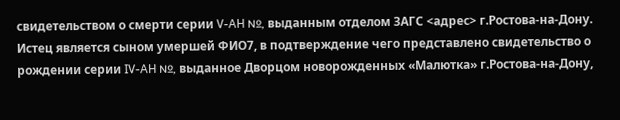свидетельством о смерти серии V-AH №, выданным отделом ЗАГС <адрес> г.Ростова-на-Дону. Истец является сыном умершей ФИО7, в подтверждение чего представлено свидетельство о рождении серии IV-AH №, выданное Дворцом новорожденных «Малютка» г.Ростова-на-Дону,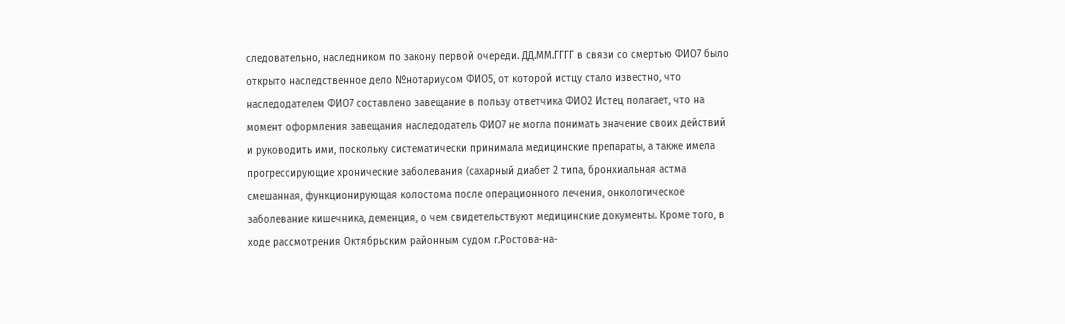следовательно, наследником по закону первой очереди. ДД.ММ.ГГГГ в связи со смертью ФИО7 было открыто наследственное дело №нотариусом ФИО5, от которой истцу стало известно, что наследодателем ФИО7 составлено завещание в пользу ответчика ФИО2 Истец полагает, что на момент оформления завещания наследодатель ФИО7 не могла понимать значение своих действий и руководить ими, поскольку систематически принимала медицинские препараты, а также имела прогрессирующие хронические заболевания (сахарный диабет 2 типа, бронхиальная астма смешанная, функционирующая колостома после операционного лечения, онкологическое заболевание кишечника, деменция, о чем свидетельствуют медицинские документы. Кроме того, в ходе рассмотрения Октябрьским районным судом г.Ростова-на-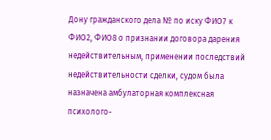Дону гражданского дела № по иску ФИО7 к ФИО2, ФИО8 о признании договора дарения недействительным, применении последствий недействительности сделки, судом была назначена амбулаторная комплексная психолого-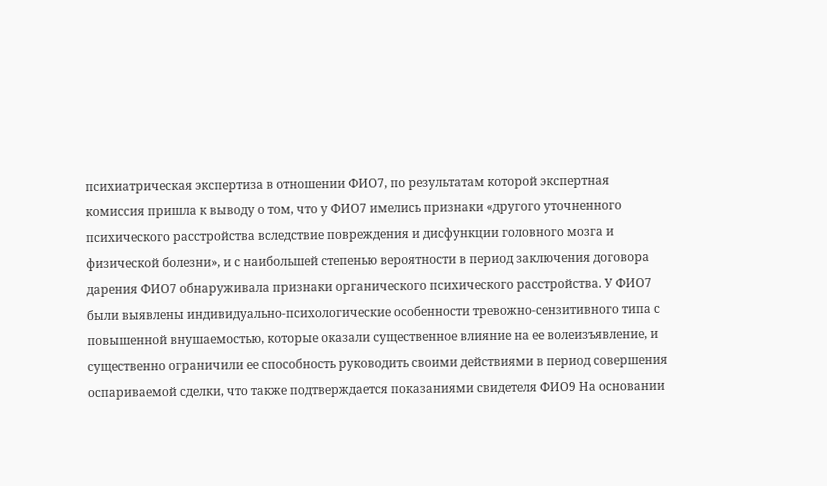психиатрическая экспертиза в отношении ФИО7, по результатам которой экспертная комиссия пришла к выводу о том, что у ФИО7 имелись признаки «другого уточненного психического расстройства вследствие повреждения и дисфункции головного мозга и физической болезни», и с наибольшей степенью вероятности в период заключения договора дарения ФИО7 обнаруживала признаки органического психического расстройства. У ФИО7 были выявлены индивидуально-психологические особенности тревожно-сензитивного типа с повышенной внушаемостью, которые оказали существенное влияние на ее волеизъявление, и существенно ограничили ее способность руководить своими действиями в период совершения оспариваемой сделки, что также подтверждается показаниями свидетеля ФИО9 На основании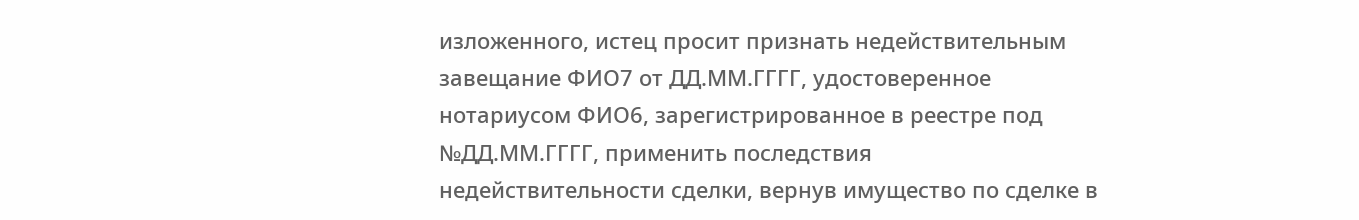изложенного, истец просит признать недействительным завещание ФИО7 от ДД.ММ.ГГГГ, удостоверенное нотариусом ФИО6, зарегистрированное в реестре под №ДД.ММ.ГГГГ, применить последствия недействительности сделки, вернув имущество по сделке в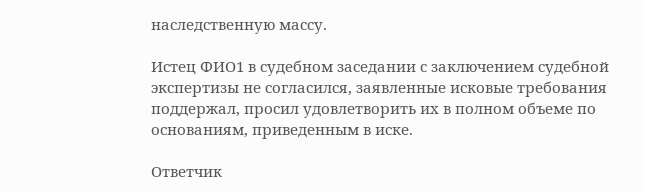наследственную массу.

Истец ФИО1 в судебном заседании с заключением судебной экспертизы не согласился, заявленные исковые требования поддержал, просил удовлетворить их в полном объеме по основаниям, приведенным в иске.

Ответчик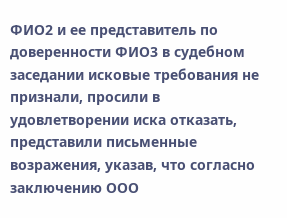ФИО2 и ее представитель по доверенности ФИО3 в судебном заседании исковые требования не признали, просили в удовлетворении иска отказать, представили письменные возражения, указав, что согласно заключению ООО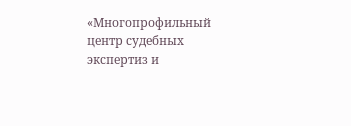«Многопрофильный центр судебных экспертиз и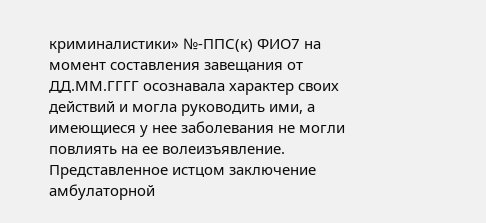криминалистики» №-ППС(к) ФИО7 на момент составления завещания от ДД.ММ.ГГГГ осознавала характер своих действий и могла руководить ими, а имеющиеся у нее заболевания не могли повлиять на ее волеизъявление. Представленное истцом заключение амбулаторной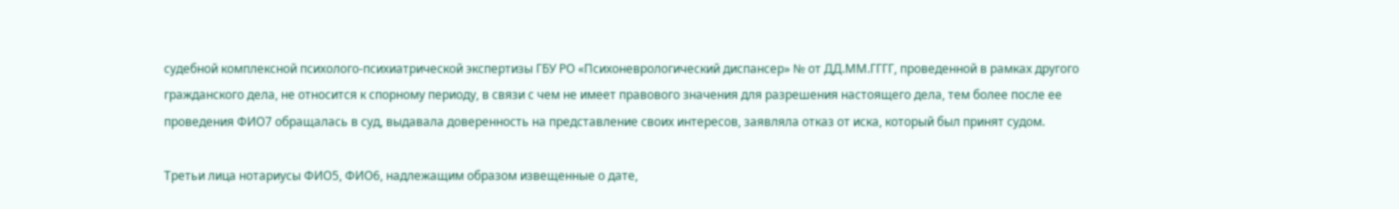судебной комплексной психолого-психиатрической экспертизы ГБУ РО «Психоневрологический диспансер» № от ДД.ММ.ГГГГ, проведенной в рамках другого гражданского дела, не относится к спорному периоду, в связи с чем не имеет правового значения для разрешения настоящего дела, тем более после ее проведения ФИО7 обращалась в суд, выдавала доверенность на представление своих интересов, заявляла отказ от иска, который был принят судом.

Третьи лица нотариусы ФИО5, ФИО6, надлежащим образом извещенные о дате,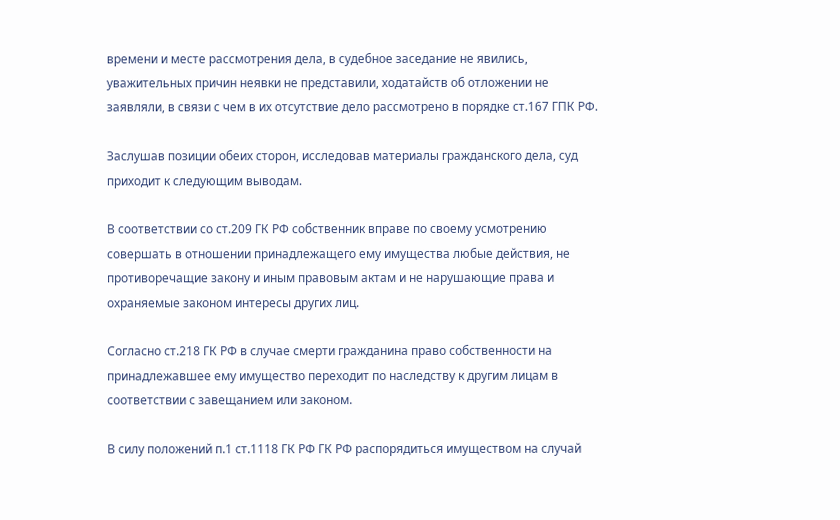времени и месте рассмотрения дела, в судебное заседание не явились, уважительных причин неявки не представили, ходатайств об отложении не заявляли, в связи с чем в их отсутствие дело рассмотрено в порядке ст.167 ГПК РФ.

Заслушав позиции обеих сторон, исследовав материалы гражданского дела, суд приходит к следующим выводам.

В соответствии со ст.209 ГК РФ собственник вправе по своему усмотрению совершать в отношении принадлежащего ему имущества любые действия, не противоречащие закону и иным правовым актам и не нарушающие права и охраняемые законом интересы других лиц.

Согласно ст.218 ГК РФ в случае смерти гражданина право собственности на принадлежавшее ему имущество переходит по наследству к другим лицам в соответствии с завещанием или законом.

В силу положений п.1 ст.1118 ГК РФ ГК РФ распорядиться имуществом на случай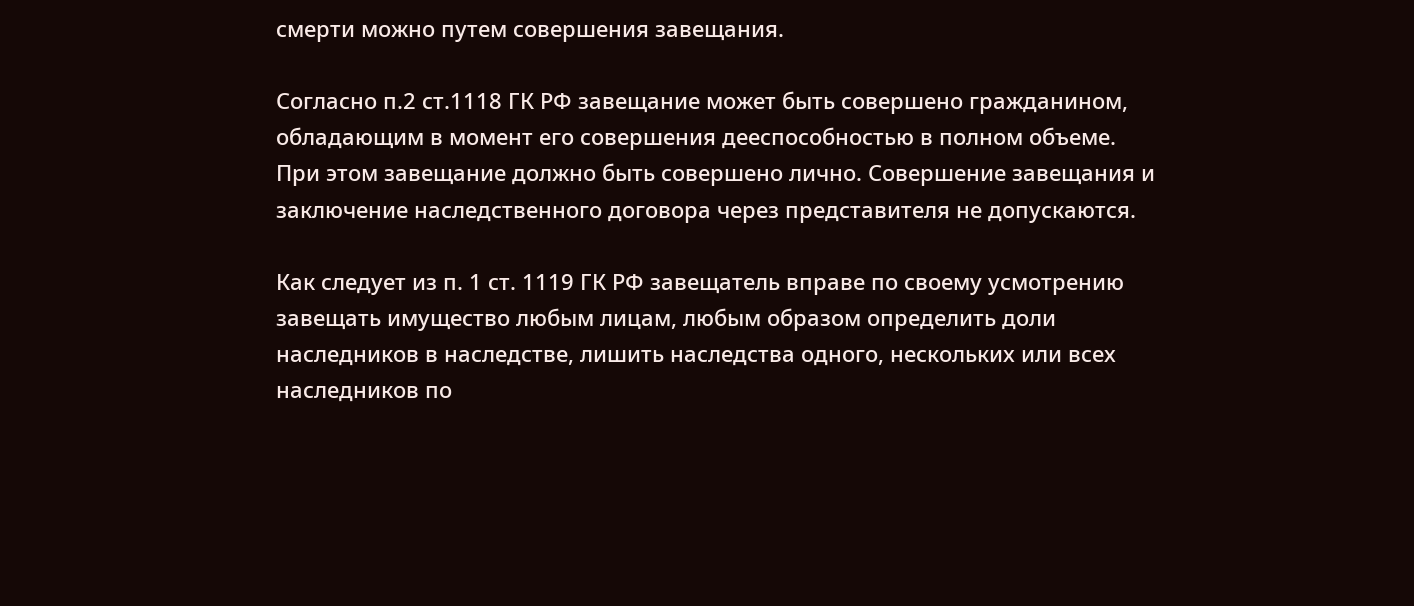смерти можно путем совершения завещания.

Согласно п.2 ст.1118 ГК РФ завещание может быть совершено гражданином, обладающим в момент его совершения дееспособностью в полном объеме. При этом завещание должно быть совершено лично. Совершение завещания и заключение наследственного договора через представителя не допускаются.

Как следует из п. 1 ст. 1119 ГК РФ завещатель вправе по своему усмотрению завещать имущество любым лицам, любым образом определить доли наследников в наследстве, лишить наследства одного, нескольких или всех наследников по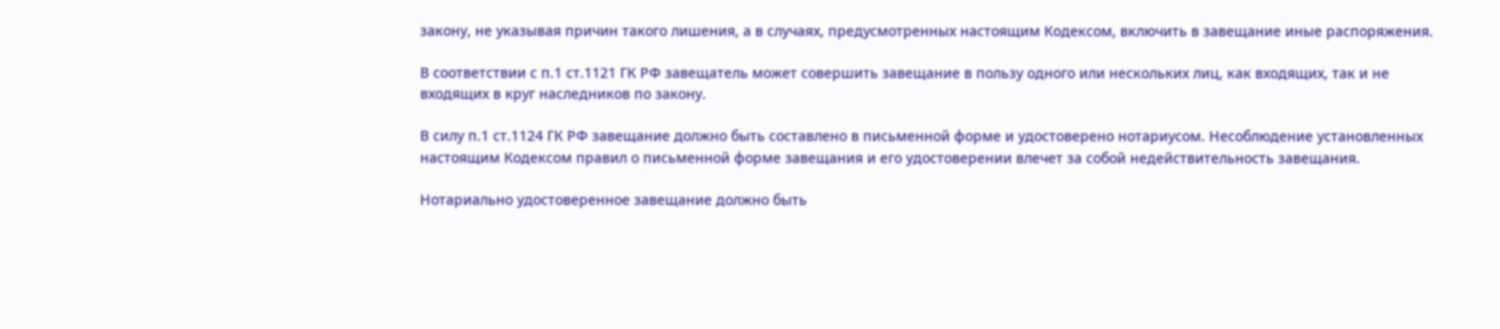закону, не указывая причин такого лишения, а в случаях, предусмотренных настоящим Кодексом, включить в завещание иные распоряжения.

В соответствии с п.1 ст.1121 ГК РФ завещатель может совершить завещание в пользу одного или нескольких лиц, как входящих, так и не входящих в круг наследников по закону.

В силу п.1 ст.1124 ГК РФ завещание должно быть составлено в письменной форме и удостоверено нотариусом. Несоблюдение установленных настоящим Кодексом правил о письменной форме завещания и его удостоверении влечет за собой недействительность завещания.

Нотариально удостоверенное завещание должно быть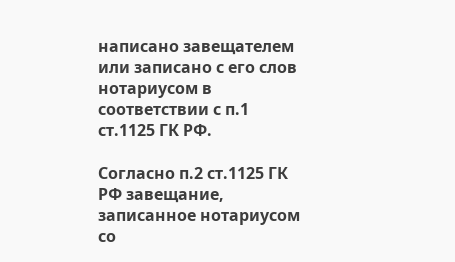написано завещателем или записано с его слов нотариусом в соответствии с п.1 ст.1125 ГК РФ.

Согласно п.2 ст.1125 ГК РФ завещание, записанное нотариусом со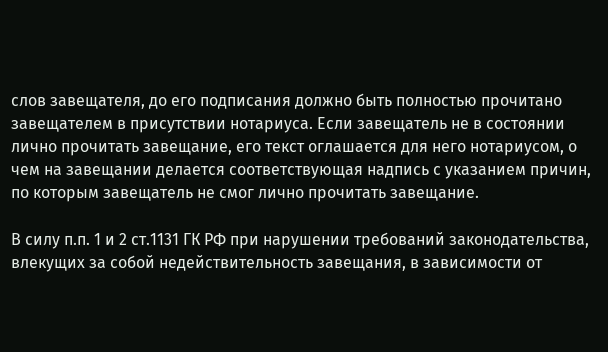слов завещателя, до его подписания должно быть полностью прочитано завещателем в присутствии нотариуса. Если завещатель не в состоянии лично прочитать завещание, его текст оглашается для него нотариусом, о чем на завещании делается соответствующая надпись с указанием причин, по которым завещатель не смог лично прочитать завещание.

В силу п.п. 1 и 2 ст.1131 ГК РФ при нарушении требований законодательства, влекущих за собой недействительность завещания, в зависимости от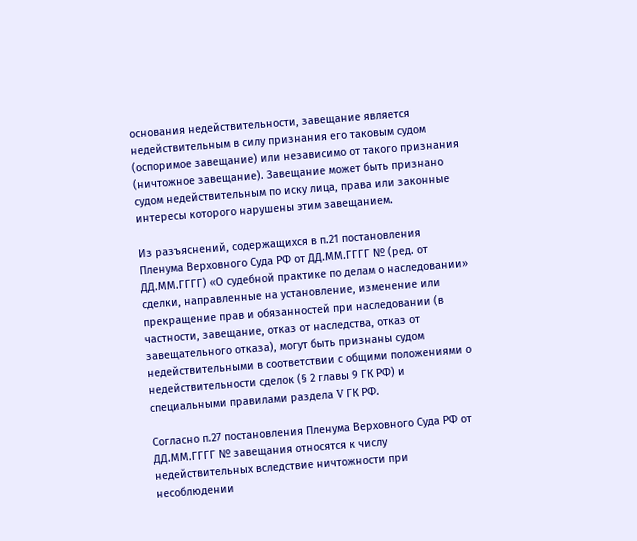основания недействительности, завещание является недействительным в силу признания его таковым судом (оспоримое завещание) или независимо от такого признания (ничтожное завещание). Завещание может быть признано судом недействительным по иску лица, права или законные интересы которого нарушены этим завещанием.

Из разъяснений, содержащихся в п.21 постановления Пленума Верховного Суда РФ от ДД.ММ.ГГГГ № (ред. от ДД.ММ.ГГГГ) «О судебной практике по делам о наследовании» сделки, направленные на установление, изменение или прекращение прав и обязанностей при наследовании (в частности, завещание, отказ от наследства, отказ от завещательного отказа), могут быть признаны судом недействительными в соответствии с общими положениями о недействительности сделок (§ 2 главы 9 ГК РФ) и специальными правилами раздела V ГК РФ.

Согласно п.27 постановления Пленума Верховного Суда РФ от ДД.ММ.ГГГГ № завещания относятся к числу недействительных вследствие ничтожности при несоблюдении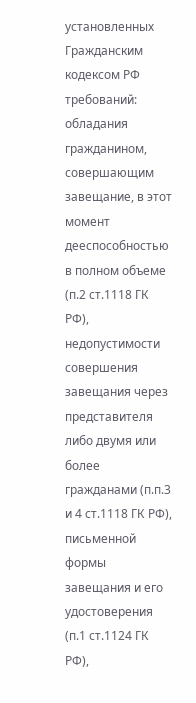установленных Гражданским кодексом РФ требований: обладания гражданином, совершающим завещание, в этот момент дееспособностью в полном объеме (п.2 ст.1118 ГК РФ), недопустимости совершения завещания через представителя либо двумя или более гражданами (п.п.3 и 4 ст.1118 ГК РФ), письменной формы завещания и его удостоверения (п.1 ст.1124 ГК РФ),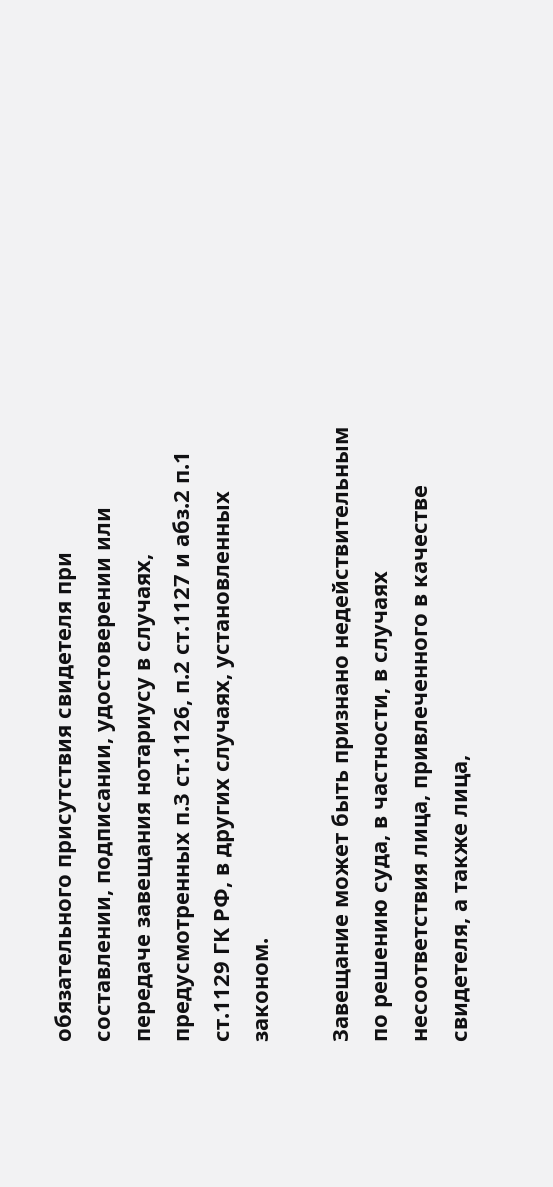обязательного присутствия свидетеля при составлении, подписании, удостоверении или передаче завещания нотариусу в случаях, предусмотренных п.3 ст.1126, п.2 ст.1127 и абз.2 п.1 ст.1129 ГК РФ, в других случаях, установленных законом.

Завещание может быть признано недействительным по решению суда, в частности, в случаях несоответствия лица, привлеченного в качестве свидетеля, а также лица,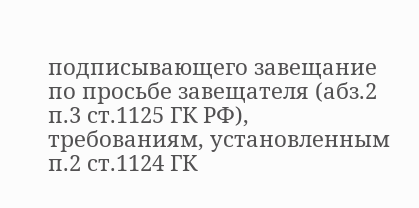подписывающего завещание по просьбе завещателя (абз.2 п.3 ст.1125 ГК РФ), требованиям, установленным п.2 ст.1124 ГК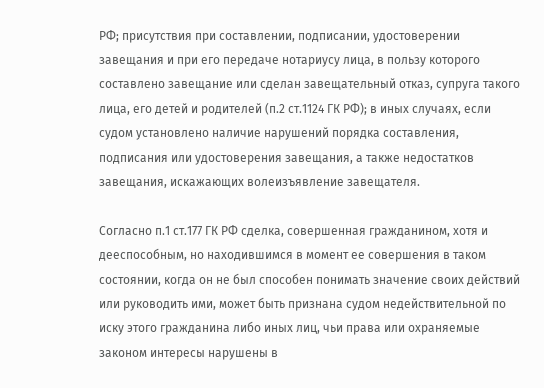РФ; присутствия при составлении, подписании, удостоверении завещания и при его передаче нотариусу лица, в пользу которого составлено завещание или сделан завещательный отказ, супруга такого лица, его детей и родителей (п.2 ст.1124 ГК РФ); в иных случаях, если судом установлено наличие нарушений порядка составления, подписания или удостоверения завещания, а также недостатков завещания, искажающих волеизъявление завещателя.

Согласно п.1 ст.177 ГК РФ сделка, совершенная гражданином, хотя и дееспособным, но находившимся в момент ее совершения в таком состоянии, когда он не был способен понимать значение своих действий или руководить ими, может быть признана судом недействительной по иску этого гражданина либо иных лиц, чьи права или охраняемые законом интересы нарушены в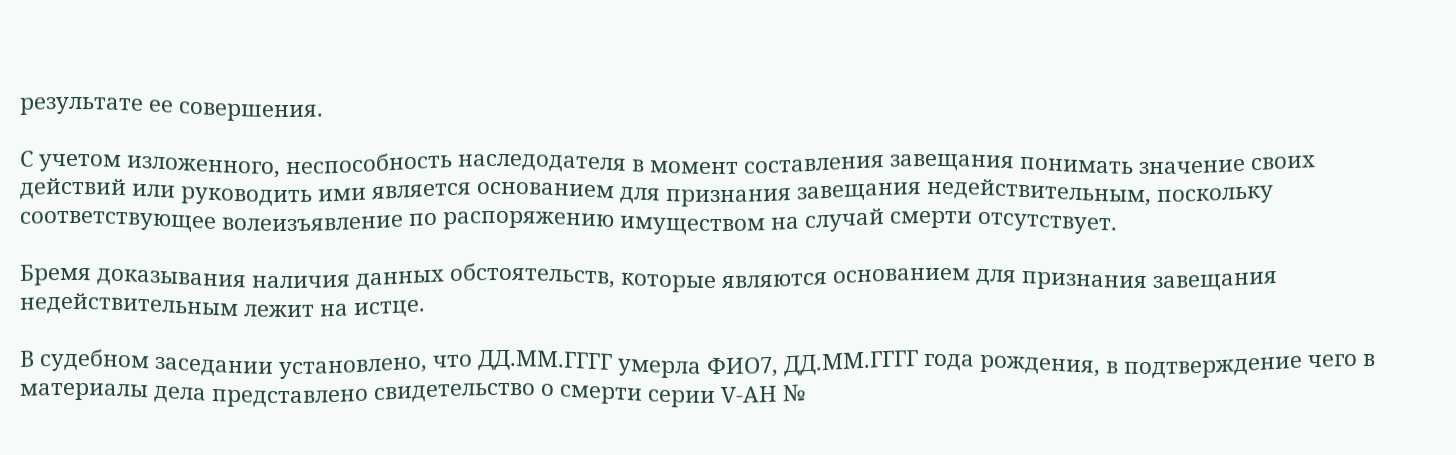результате ее совершения.

С учетом изложенного, неспособность наследодателя в момент составления завещания понимать значение своих действий или руководить ими является основанием для признания завещания недействительным, поскольку соответствующее волеизъявление по распоряжению имуществом на случай смерти отсутствует.

Бремя доказывания наличия данных обстоятельств, которые являются основанием для признания завещания недействительным лежит на истце.

В судебном заседании установлено, что ДД.ММ.ГГГГ умерла ФИО7, ДД.ММ.ГГГГ года рождения, в подтверждение чего в материалы дела представлено свидетельство о смерти серии V-АН №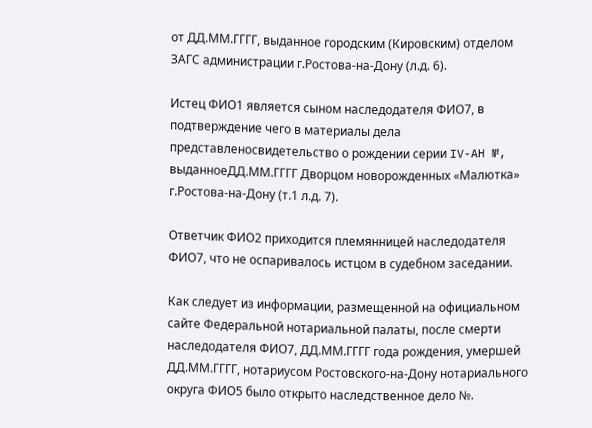от ДД.ММ.ГГГГ, выданное городским (Кировским) отделом ЗАГС администрации г.Ростова-на-Дону (л.д. 6).

Истец ФИО1 является сыном наследодателя ФИО7, в подтверждение чего в материалы дела представленосвидетельство о рождении серии IV-AH №, выданноеДД.ММ.ГГГГ Дворцом новорожденных «Малютка» г.Ростова-на-Дону (т.1 л.д. 7).

Ответчик ФИО2 приходится племянницей наследодателя ФИО7, что не оспаривалось истцом в судебном заседании.

Как следует из информации, размещенной на официальном сайте Федеральной нотариальной палаты, после смерти наследодателя ФИО7, ДД.ММ.ГГГГ года рождения, умершей ДД.ММ.ГГГГ, нотариусом Ростовского-на-Дону нотариального округа ФИО5 было открыто наследственное дело №.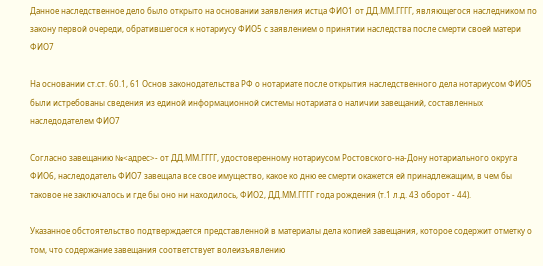Данное наследственное дело было открыто на основании заявления истца ФИО1 от ДД.ММ.ГГГГ, являющегося наследником по закону первой очереди, обратившегося к нотариусу ФИО5 с заявлением о принятии наследства после смерти своей матери ФИО7

На основании ст.ст. 60.1, 61 Основ законодательства РФ о нотариате после открытия наследственного дела нотариусом ФИО5 были истребованы сведения из единой информационной системы нотариата о наличии завещаний, составленных наследодателем ФИО7

Согласно завещанию №<адрес>- от ДД.ММ.ГГГГ, удостоверенному нотариусом Ростовского-на-Дону нотариального округа ФИО6, наследодатель ФИО7 завещала все свое имущество, какое ко дню ее смерти окажется ей принадлежащим, в чем бы таковое не заключалось и где бы оно ни находилось, ФИО2, ДД.ММ.ГГГГ года рождения (т.1 л.д. 43 оборот - 44).

Указанное обстоятельство подтверждается представленной в материалы дела копией завещания, которое содержит отметку о том, что содержание завещания соответствует волеизъявлению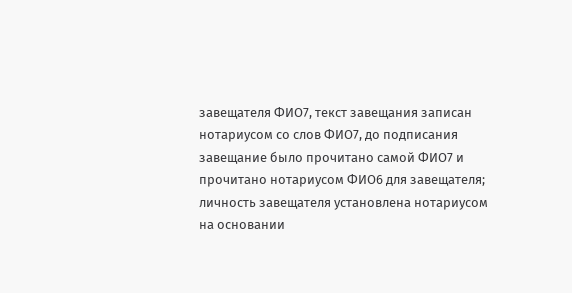завещателя ФИО7, текст завещания записан нотариусом со слов ФИО7, до подписания завещание было прочитано самой ФИО7 и прочитано нотариусом ФИО6 для завещателя; личность завещателя установлена нотариусом на основании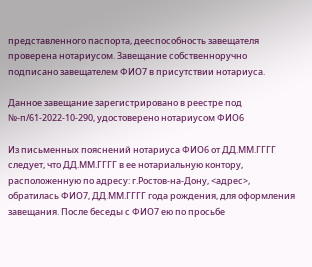представленного паспорта, дееспособность завещателя проверена нотариусом. Завещание собственноручно подписано завещателем ФИО7 в присутствии нотариуса.

Данное завещание зарегистрировано в реестре под №-п/61-2022-10-290, удостоверено нотариусом ФИО6

Из письменных пояснений нотариуса ФИО6 от ДД.ММ.ГГГГ следует, что ДД.ММ.ГГГГ в ее нотариальную контору, расположенную по адресу: г.Ростов-на-Дону, <адрес>, обратилась ФИО7, ДД.ММ.ГГГГ года рождения, для оформления завещания. После беседы с ФИО7 ею по просьбе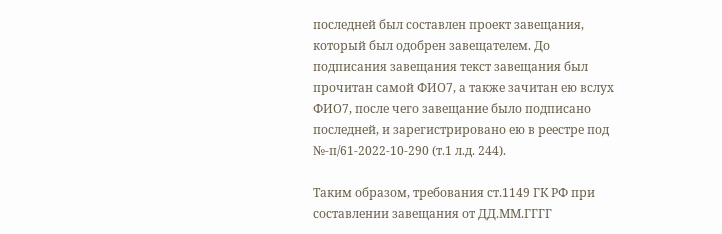последней был составлен проект завещания, который был одобрен завещателем. До подписания завещания текст завещания был прочитан самой ФИО7, а также зачитан ею вслух ФИО7, после чего завещание было подписано последней, и зарегистрировано ею в реестре под №-п/61-2022-10-290 (т.1 л.д. 244).

Таким образом, требования ст.1149 ГК РФ при составлении завещания от ДД.ММ.ГГГГ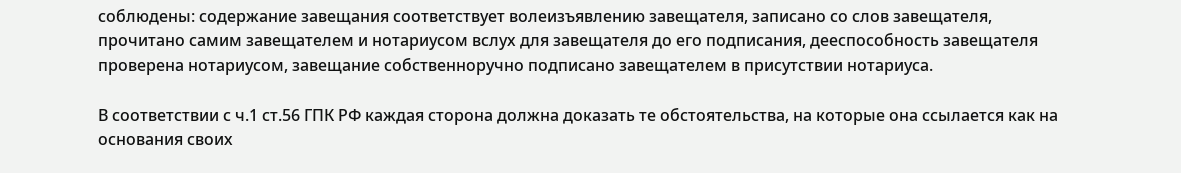соблюдены: содержание завещания соответствует волеизъявлению завещателя, записано со слов завещателя, прочитано самим завещателем и нотариусом вслух для завещателя до его подписания, дееспособность завещателя проверена нотариусом, завещание собственноручно подписано завещателем в присутствии нотариуса.

В соответствии с ч.1 ст.56 ГПК РФ каждая сторона должна доказать те обстоятельства, на которые она ссылается как на основания своих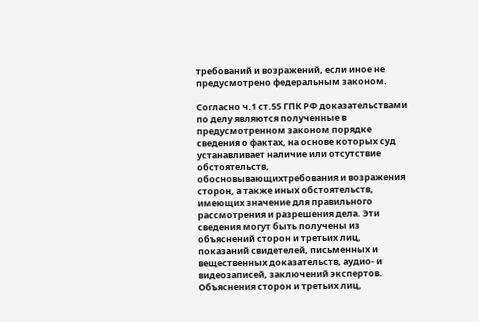требований и возражений, если иное не предусмотрено федеральным законом.

Согласно ч.1 ст.55 ГПК РФ доказательствами по делу являются полученные в предусмотренном законом порядке сведения о фактах, на основе которых суд устанавливает наличие или отсутствие обстоятельств, обосновывающихтребования и возражения сторон, а также иных обстоятельств, имеющих значение для правильного рассмотрения и разрешения дела. Эти сведения могут быть получены из объяснений сторон и третьих лиц, показаний свидетелей, письменных и вещественных доказательств, аудио- и видеозаписей, заключений экспертов. Объяснения сторон и третьих лиц,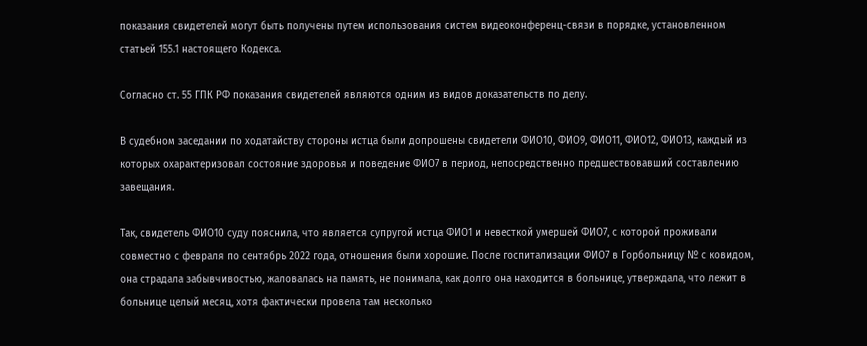показания свидетелей могут быть получены путем использования систем видеоконференц-связи в порядке, установленном статьей 155.1 настоящего Кодекса.

Согласно ст. 55 ГПК РФ показания свидетелей являются одним из видов доказательств по делу.

В судебном заседании по ходатайству стороны истца были допрошены свидетели ФИО10, ФИО9, ФИО11, ФИО12, ФИО13, каждый из которых охарактеризовал состояние здоровья и поведение ФИО7 в период, непосредственно предшествовавший составлению завещания.

Так, свидетель ФИО10 суду пояснила, что является супругой истца ФИО1 и невесткой умершей ФИО7, с которой проживали совместно с февраля по сентябрь 2022 года, отношения были хорошие. После госпитализации ФИО7 в Горбольницу № с ковидом, она страдала забывчивостью, жаловалась на память, не понимала, как долго она находится в больнице, утверждала, что лежит в больнице целый месяц, хотя фактически провела там несколько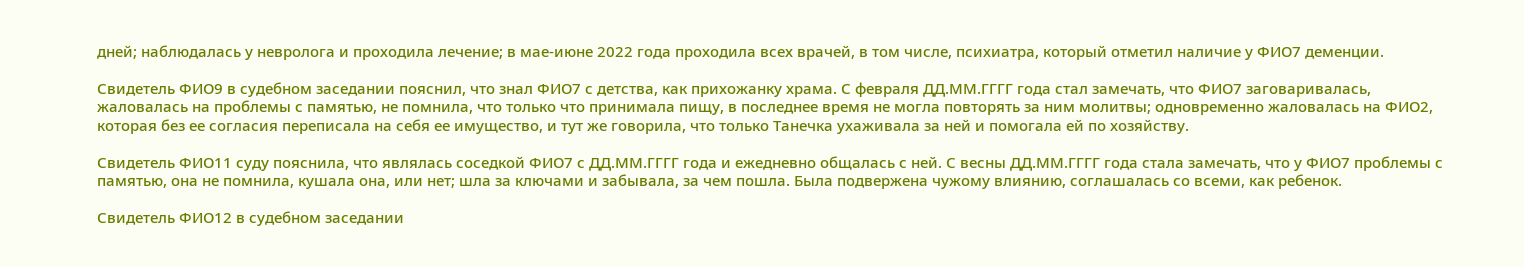дней; наблюдалась у невролога и проходила лечение; в мае-июне 2022 года проходила всех врачей, в том числе, психиатра, который отметил наличие у ФИО7 деменции.

Свидетель ФИО9 в судебном заседании пояснил, что знал ФИО7 с детства, как прихожанку храма. С февраля ДД.ММ.ГГГГ года стал замечать, что ФИО7 заговаривалась, жаловалась на проблемы с памятью, не помнила, что только что принимала пищу, в последнее время не могла повторять за ним молитвы; одновременно жаловалась на ФИО2, которая без ее согласия переписала на себя ее имущество, и тут же говорила, что только Танечка ухаживала за ней и помогала ей по хозяйству.

Свидетель ФИО11 суду пояснила, что являлась соседкой ФИО7 с ДД.ММ.ГГГГ года и ежедневно общалась с ней. С весны ДД.ММ.ГГГГ года стала замечать, что у ФИО7 проблемы с памятью, она не помнила, кушала она, или нет; шла за ключами и забывала, за чем пошла. Была подвержена чужому влиянию, соглашалась со всеми, как ребенок.

Свидетель ФИО12 в судебном заседании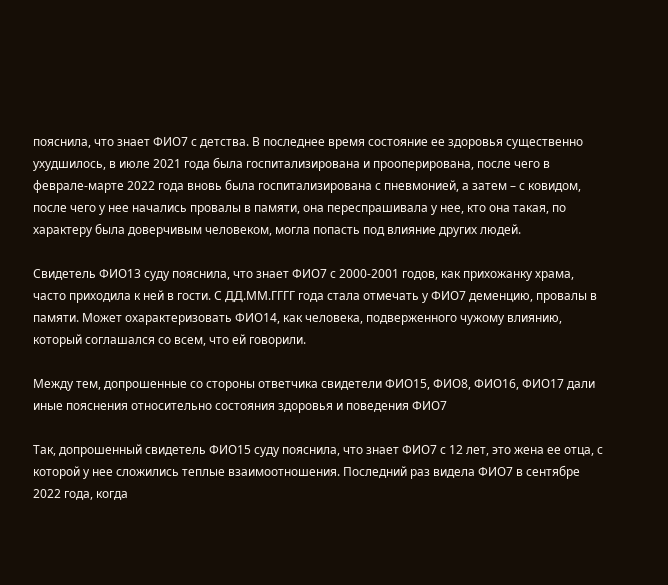пояснила, что знает ФИО7 с детства. В последнее время состояние ее здоровья существенно ухудшилось, в июле 2021 года была госпитализирована и прооперирована, после чего в феврале-марте 2022 года вновь была госпитализирована с пневмонией, а затем – с ковидом, после чего у нее начались провалы в памяти, она переспрашивала у нее, кто она такая, по характеру была доверчивым человеком, могла попасть под влияние других людей.

Свидетель ФИО13 суду пояснила, что знает ФИО7 с 2000-2001 годов, как прихожанку храма, часто приходила к ней в гости. С ДД.ММ.ГГГГ года стала отмечать у ФИО7 деменцию, провалы в памяти. Может охарактеризовать ФИО14, как человека, подверженного чужому влиянию, который соглашался со всем, что ей говорили.

Между тем, допрошенные со стороны ответчика свидетели ФИО15, ФИО8, ФИО16, ФИО17 дали иные пояснения относительно состояния здоровья и поведения ФИО7

Так, допрошенный свидетель ФИО15 суду пояснила, что знает ФИО7 с 12 лет, это жена ее отца, с которой у нее сложились теплые взаимоотношения. Последний раз видела ФИО7 в сентябре 2022 года, когда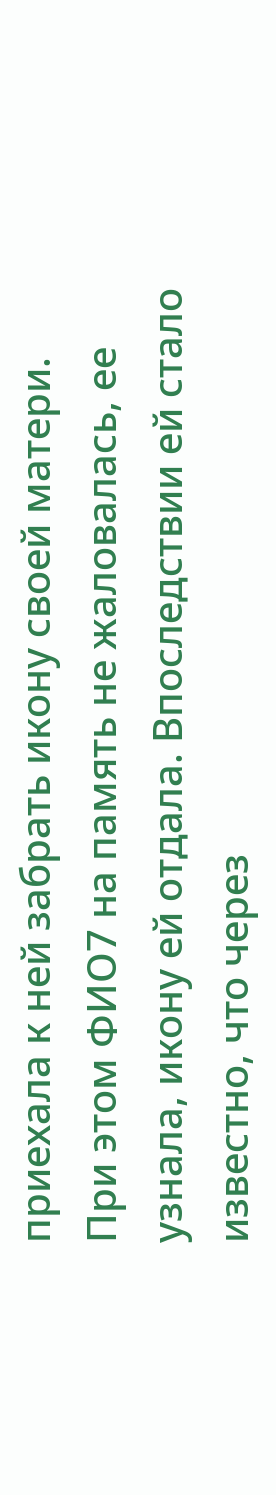приехала к ней забрать икону своей матери. При этом ФИО7 на память не жаловалась, ее узнала, икону ей отдала. Впоследствии ей стало известно, что через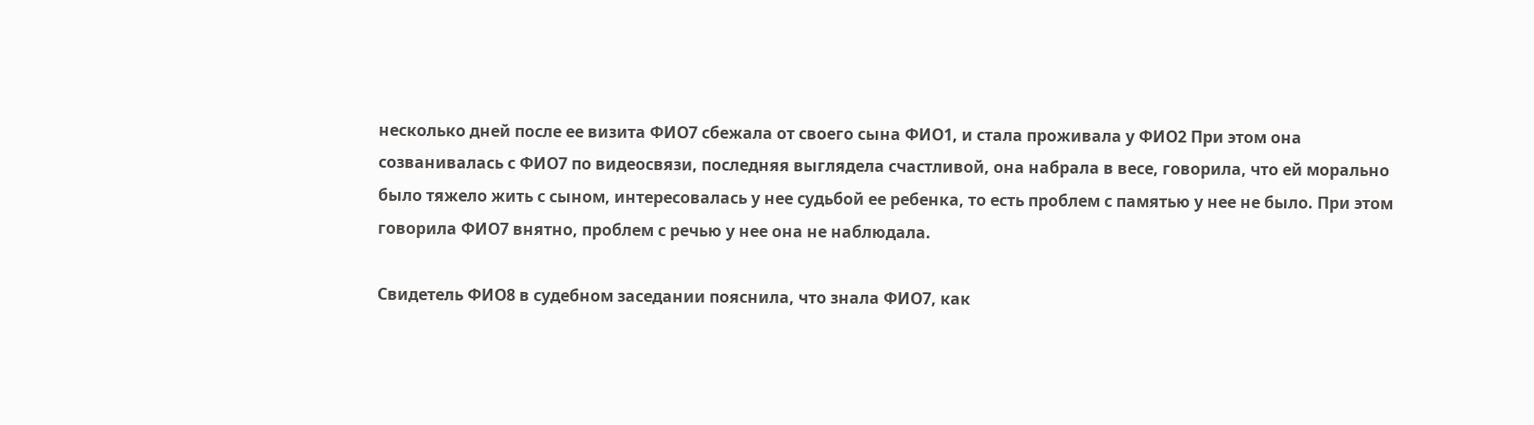несколько дней после ее визита ФИО7 сбежала от своего сына ФИО1, и стала проживала у ФИО2 При этом она созванивалась с ФИО7 по видеосвязи, последняя выглядела счастливой, она набрала в весе, говорила, что ей морально было тяжело жить с сыном, интересовалась у нее судьбой ее ребенка, то есть проблем с памятью у нее не было. При этом говорила ФИО7 внятно, проблем с речью у нее она не наблюдала.

Свидетель ФИО8 в судебном заседании пояснила, что знала ФИО7, как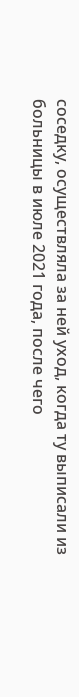соседку, осуществляла за ней уход, когда ту выписали из больницы в июле 2021 года, после чего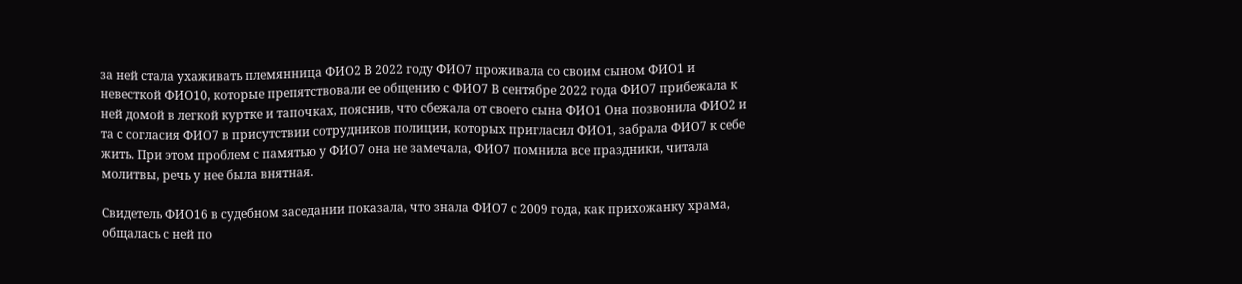за ней стала ухаживать племянница ФИО2 В 2022 году ФИО7 проживала со своим сыном ФИО1 и невесткой ФИО10, которые препятствовали ее общению с ФИО7 В сентябре 2022 года ФИО7 прибежала к ней домой в легкой куртке и тапочках, пояснив, что сбежала от своего сына ФИО1 Она позвонила ФИО2 и та с согласия ФИО7 в присутствии сотрудников полиции, которых пригласил ФИО1, забрала ФИО7 к себе жить. При этом проблем с памятью у ФИО7 она не замечала, ФИО7 помнила все праздники, читала молитвы, речь у нее была внятная.

Свидетель ФИО16 в судебном заседании показала, что знала ФИО7 с 2009 года, как прихожанку храма, общалась с ней по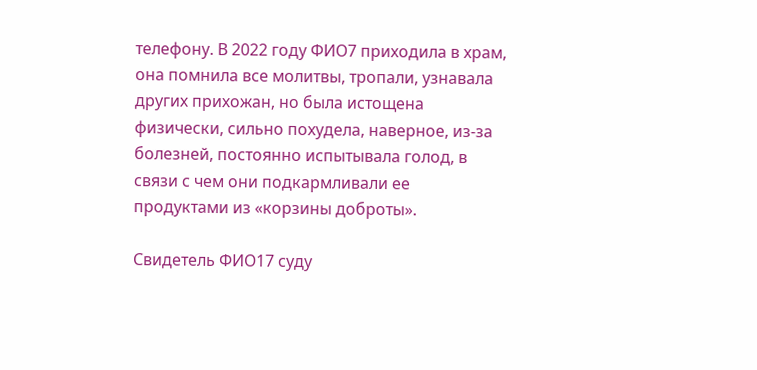телефону. В 2022 году ФИО7 приходила в храм, она помнила все молитвы, тропали, узнавала других прихожан, но была истощена физически, сильно похудела, наверное, из-за болезней, постоянно испытывала голод, в связи с чем они подкармливали ее продуктами из «корзины доброты».

Свидетель ФИО17 суду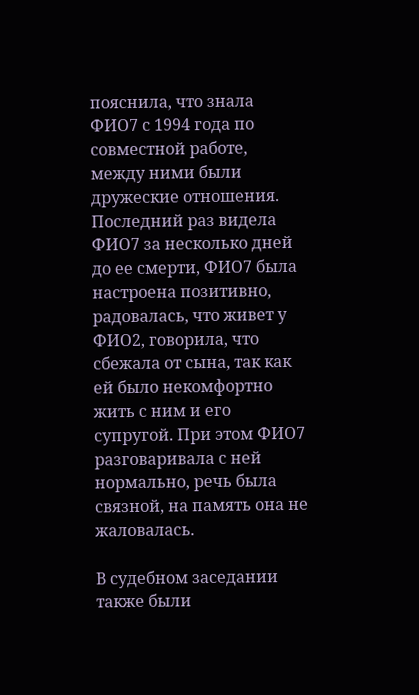пояснила, что знала ФИО7 с 1994 года по совместной работе, между ними были дружеские отношения. Последний раз видела ФИО7 за несколько дней до ее смерти, ФИО7 была настроена позитивно, радовалась, что живет у ФИО2, говорила, что сбежала от сына, так как ей было некомфортно жить с ним и его супругой. При этом ФИО7 разговаривала с ней нормально, речь была связной, на память она не жаловалась.

В судебном заседании также были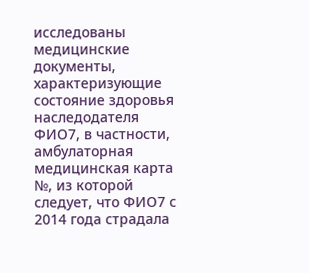исследованы медицинские документы, характеризующие состояние здоровья наследодателя ФИО7, в частности, амбулаторная медицинская карта №, из которой следует, что ФИО7 с 2014 года страдала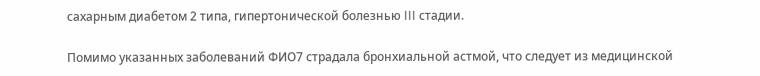сахарным диабетом 2 типа, гипертонической болезнью III стадии.

Помимо указанных заболеваний ФИО7 страдала бронхиальной астмой, что следует из медицинской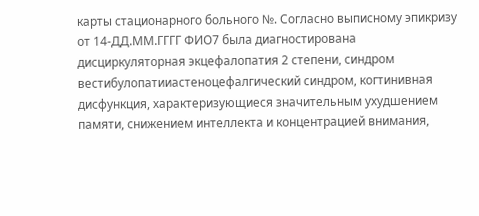карты стационарного больного №. Согласно выписному эпикризу от 14-ДД.ММ.ГГГГ ФИО7 была диагностирована дисциркуляторная экцефалопатия 2 степени, синдром вестибулопатииастеноцефалгический синдром, когтинивная дисфункция, характеризующиеся значительным ухудшением памяти, снижением интеллекта и концентрацией внимания,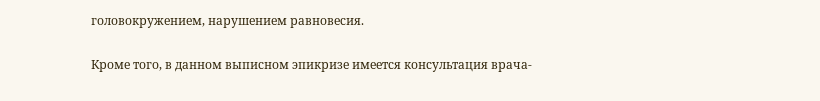головокружением, нарушением равновесия.

Кроме того, в данном выписном эпикризе имеется консультация врача-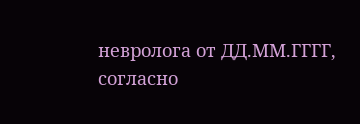невролога от ДД.ММ.ГГГГ, согласно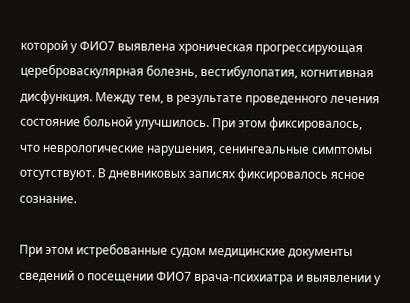которой у ФИО7 выявлена хроническая прогрессирующая цереброваскулярная болезнь, вестибулопатия, когнитивная дисфункция. Между тем, в результате проведенного лечения состояние больной улучшилось. При этом фиксировалось, что неврологические нарушения, сенингеальные симптомы отсутствуют. В дневниковых записях фиксировалось ясное сознание.

При этом истребованные судом медицинские документы сведений о посещении ФИО7 врача-психиатра и выявлении у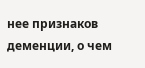нее признаков деменции, о чем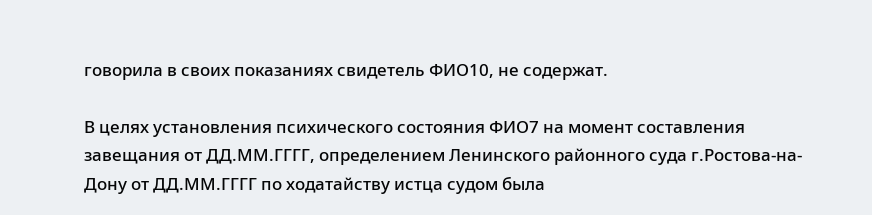говорила в своих показаниях свидетель ФИО10, не содержат.

В целях установления психического состояния ФИО7 на момент составления завещания от ДД.ММ.ГГГГ, определением Ленинского районного суда г.Ростова-на-Дону от ДД.ММ.ГГГГ по ходатайству истца судом была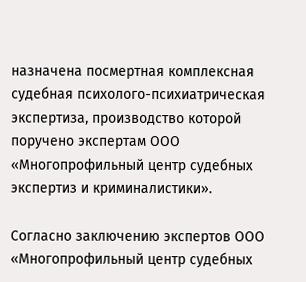назначена посмертная комплексная судебная психолого-психиатрическая экспертиза, производство которой поручено экспертам ООО «Многопрофильный центр судебных экспертиз и криминалистики».

Согласно заключению экспертов ООО «Многопрофильный центр судебных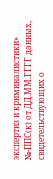экспертиз и криминалистики» №-ППС(к) от ДД.ММ.ГГГГ данных, свидетельствующих о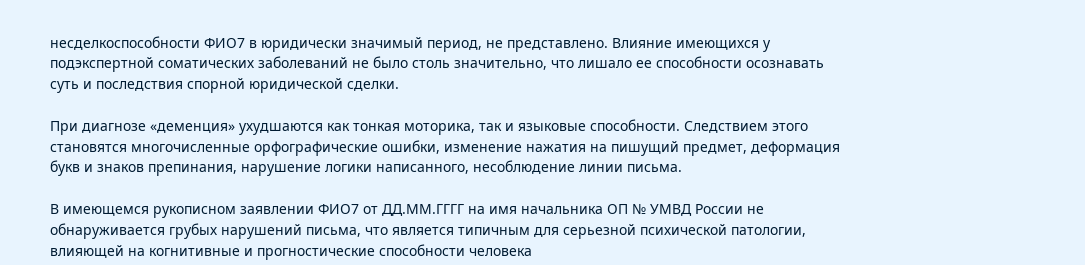несделкоспособности ФИО7 в юридически значимый период, не представлено. Влияние имеющихся у подэкспертной соматических заболеваний не было столь значительно, что лишало ее способности осознавать суть и последствия спорной юридической сделки.

При диагнозе «деменция» ухудшаются как тонкая моторика, так и языковые способности. Следствием этого становятся многочисленные орфографические ошибки, изменение нажатия на пишущий предмет, деформация букв и знаков препинания, нарушение логики написанного, несоблюдение линии письма.

В имеющемся рукописном заявлении ФИО7 от ДД.ММ.ГГГГ на имя начальника ОП № УМВД России не обнаруживается грубых нарушений письма, что является типичным для серьезной психической патологии, влияющей на когнитивные и прогностические способности человека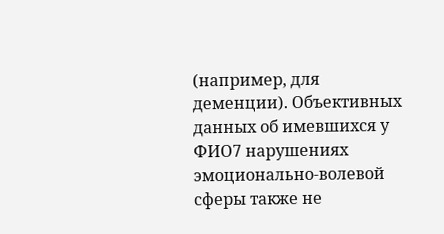(например, для деменции). Объективных данных об имевшихся у ФИО7 нарушениях эмоционально-волевой сферы также не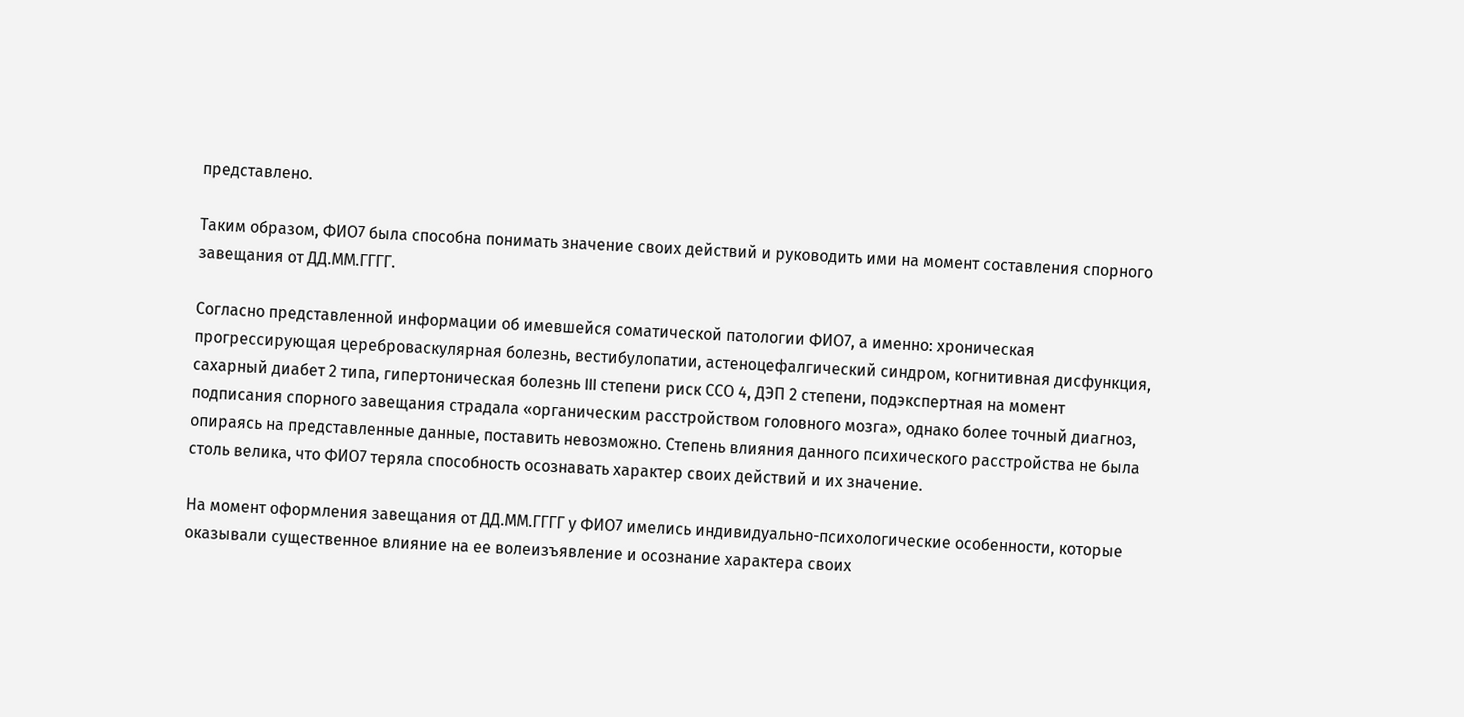представлено.

Таким образом, ФИО7 была способна понимать значение своих действий и руководить ими на момент составления спорного завещания от ДД.ММ.ГГГГ.

Согласно представленной информации об имевшейся соматической патологии ФИО7, а именно: хроническая прогрессирующая цереброваскулярная болезнь, вестибулопатии, астеноцефалгический синдром, когнитивная дисфункция, сахарный диабет 2 типа, гипертоническая болезнь III степени риск ССО 4, ДЭП 2 степени, подэкспертная на момент подписания спорного завещания страдала «органическим расстройством головного мозга», однако более точный диагноз, опираясь на представленные данные, поставить невозможно. Степень влияния данного психического расстройства не была столь велика, что ФИО7 теряла способность осознавать характер своих действий и их значение.

На момент оформления завещания от ДД.ММ.ГГГГ у ФИО7 имелись индивидуально-психологические особенности, которые оказывали существенное влияние на ее волеизъявление и осознание характера своих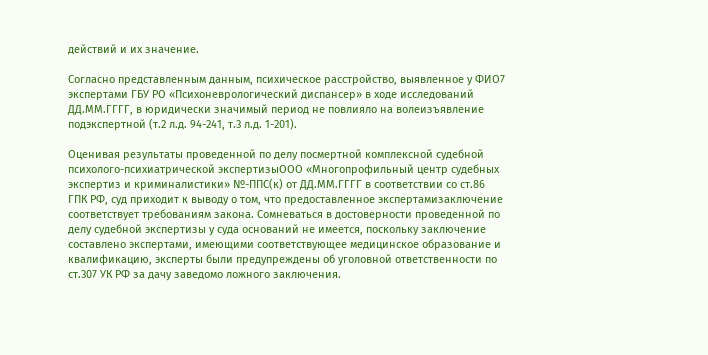действий и их значение.

Согласно представленным данным, психическое расстройство, выявленное у ФИО7 экспертами ГБУ РО «Психоневрологический диспансер» в ходе исследований ДД.ММ.ГГГГ, в юридически значимый период не повлияло на волеизъявление подэкспертной (т.2 л.д. 94-241, т.3 л.д. 1-201).

Оценивая результаты проведенной по делу посмертной комплексной судебной психолого-психиатрической экспертизыООО «Многопрофильный центр судебных экспертиз и криминалистики» №-ППС(к) от ДД.ММ.ГГГГ в соответствии со ст.86 ГПК РФ, суд приходит к выводу о том, что предоставленное экспертамизаключение соответствует требованиям закона. Сомневаться в достоверности проведенной по делу судебной экспертизы у суда оснований не имеется, поскольку заключение составлено экспертами, имеющими соответствующее медицинское образование и квалификацию, эксперты были предупреждены об уголовной ответственности по ст.307 УК РФ за дачу заведомо ложного заключения.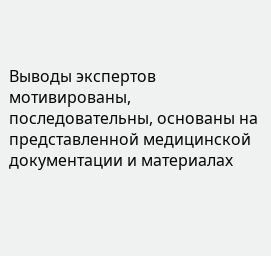Выводы экспертов мотивированы, последовательны, основаны на представленной медицинской документации и материалах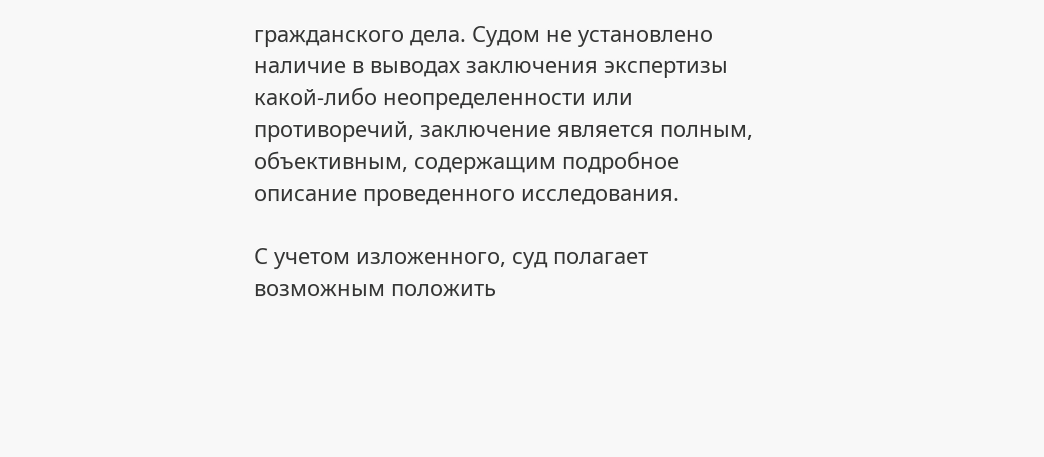гражданского дела. Судом не установлено наличие в выводах заключения экспертизы какой-либо неопределенности или противоречий, заключение является полным, объективным, содержащим подробное описание проведенного исследования.

С учетом изложенного, суд полагает возможным положить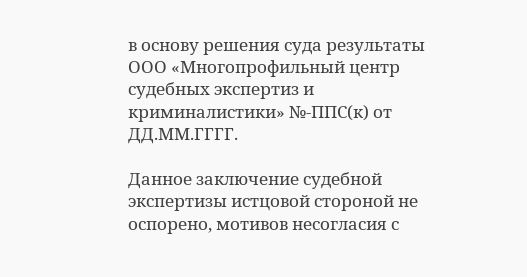в основу решения суда результаты ООО «Многопрофильный центр судебных экспертиз и криминалистики» №-ППС(к) от ДД.ММ.ГГГГ.

Данное заключение судебной экспертизы истцовой стороной не оспорено, мотивов несогласия с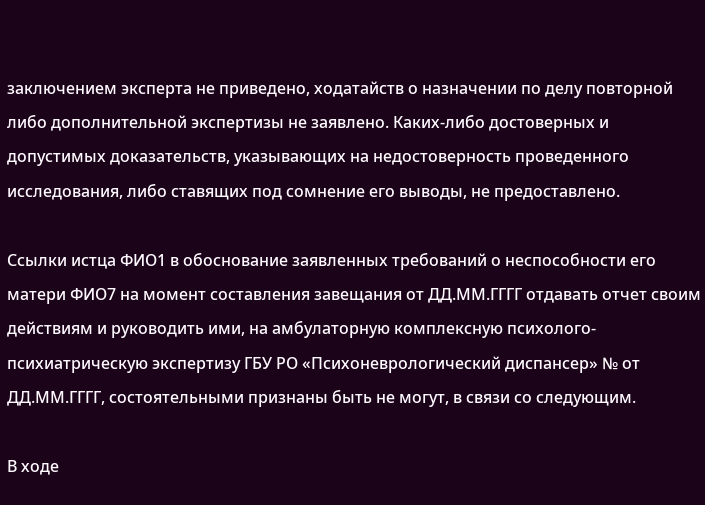заключением эксперта не приведено, ходатайств о назначении по делу повторной либо дополнительной экспертизы не заявлено. Каких-либо достоверных и допустимых доказательств, указывающих на недостоверность проведенного исследования, либо ставящих под сомнение его выводы, не предоставлено.

Ссылки истца ФИО1 в обоснование заявленных требований о неспособности его матери ФИО7 на момент составления завещания от ДД.ММ.ГГГГ отдавать отчет своим действиям и руководить ими, на амбулаторную комплексную психолого-психиатрическую экспертизу ГБУ РО «Психоневрологический диспансер» № от ДД.ММ.ГГГГ, состоятельными признаны быть не могут, в связи со следующим.

В ходе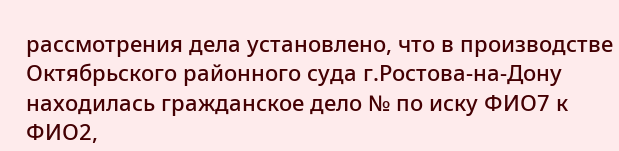рассмотрения дела установлено, что в производстве Октябрьского районного суда г.Ростова-на-Дону находилась гражданское дело № по иску ФИО7 к ФИО2,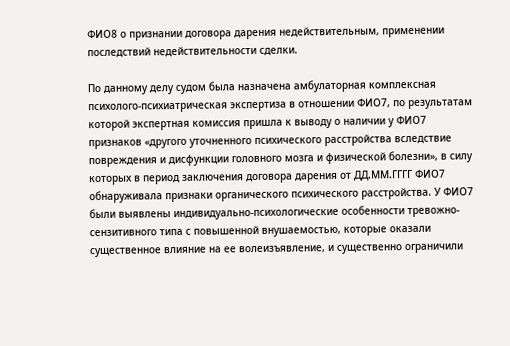ФИО8 о признании договора дарения недействительным, применении последствий недействительности сделки.

По данному делу судом была назначена амбулаторная комплексная психолого-психиатрическая экспертиза в отношении ФИО7, по результатам которой экспертная комиссия пришла к выводу о наличии у ФИО7 признаков «другого уточненного психического расстройства вследствие повреждения и дисфункции головного мозга и физической болезни», в силу которых в период заключения договора дарения от ДД.ММ.ГГГГ ФИО7 обнаруживала признаки органического психического расстройства. У ФИО7 были выявлены индивидуально-психологические особенности тревожно-сензитивного типа с повышенной внушаемостью, которые оказали существенное влияние на ее волеизъявление, и существенно ограничили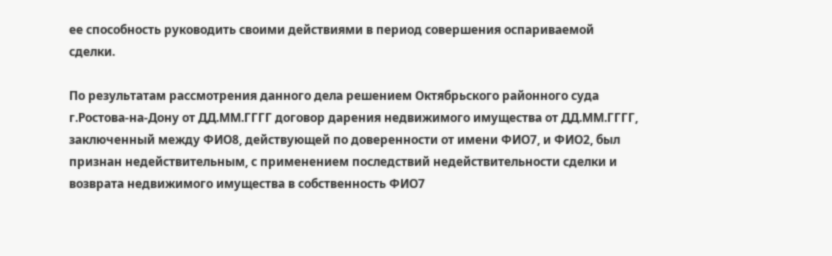ее способность руководить своими действиями в период совершения оспариваемой сделки.

По результатам рассмотрения данного дела решением Октябрьского районного суда г.Ростова-на-Дону от ДД.ММ.ГГГГ договор дарения недвижимого имущества от ДД.ММ.ГГГГ, заключенный между ФИО8, действующей по доверенности от имени ФИО7, и ФИО2, был признан недействительным, с применением последствий недействительности сделки и возврата недвижимого имущества в собственность ФИО7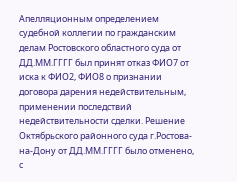Апелляционным определением судебной коллегии по гражданским делам Ростовского областного суда от ДД.ММ.ГГГГ был принят отказ ФИО7 от иска к ФИО2, ФИО8 о признании договора дарения недействительным, применении последствий недействительности сделки. Решение Октябрьского районного суда г.Ростова-на-Дону от ДД.ММ.ГГГГ было отменено, с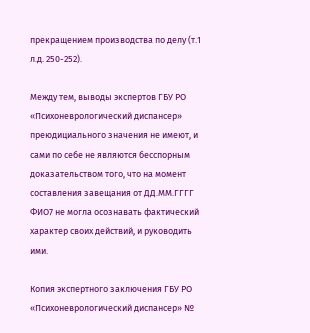прекращением производства по делу (т.1 л.д. 250-252).

Между тем, выводы экспертов ГБУ РО «Психоневрологический диспансер» преюдициального значения не имеют, и сами по себе не являются бесспорным доказательством того, что на момент составления завещания от ДД.ММ.ГГГГ ФИО7 не могла осознавать фактический характер своих действий, и руководить ими.

Копия экспертного заключения ГБУ РО «Психоневрологический диспансер» №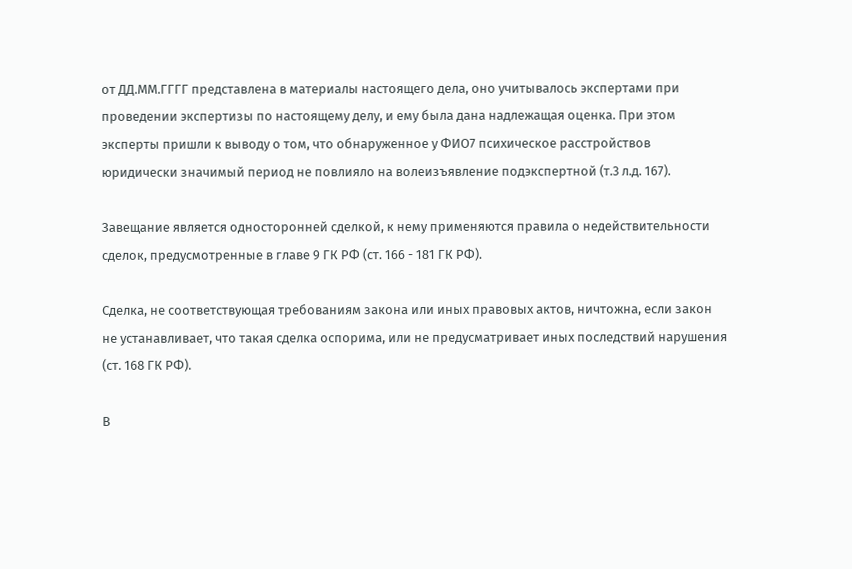от ДД.ММ.ГГГГ представлена в материалы настоящего дела, оно учитывалось экспертами при проведении экспертизы по настоящему делу, и ему была дана надлежащая оценка. При этом эксперты пришли к выводу о том, что обнаруженное у ФИО7 психическое расстройствов юридически значимый период не повлияло на волеизъявление подэкспертной (т.3 л.д. 167).

Завещание является односторонней сделкой, к нему применяются правила о недействительности сделок, предусмотренные в главе 9 ГК РФ (ст. 166 - 181 ГК РФ).

Сделка, не соответствующая требованиям закона или иных правовых актов, ничтожна, если закон не устанавливает, что такая сделка оспорима, или не предусматривает иных последствий нарушения (ст. 168 ГК РФ).

В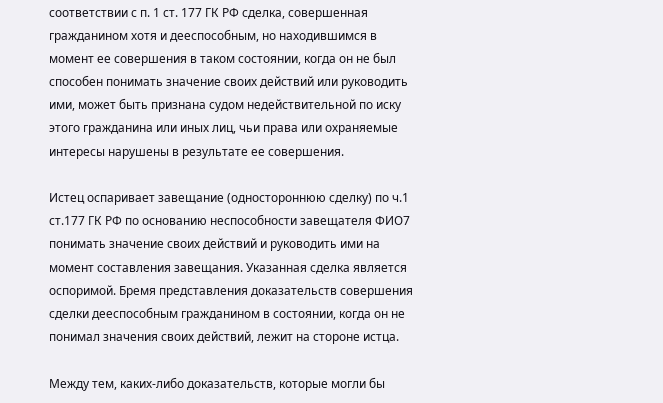соответствии с п. 1 ст. 177 ГК РФ сделка, совершенная гражданином хотя и дееспособным, но находившимся в момент ее совершения в таком состоянии, когда он не был способен понимать значение своих действий или руководить ими, может быть признана судом недействительной по иску этого гражданина или иных лиц, чьи права или охраняемые интересы нарушены в результате ее совершения.

Истец оспаривает завещание (одностороннюю сделку) по ч.1 ст.177 ГК РФ по основанию неспособности завещателя ФИО7 понимать значение своих действий и руководить ими на момент составления завещания. Указанная сделка является оспоримой. Бремя представления доказательств совершения сделки дееспособным гражданином в состоянии, когда он не понимал значения своих действий, лежит на стороне истца.

Между тем, каких-либо доказательств, которые могли бы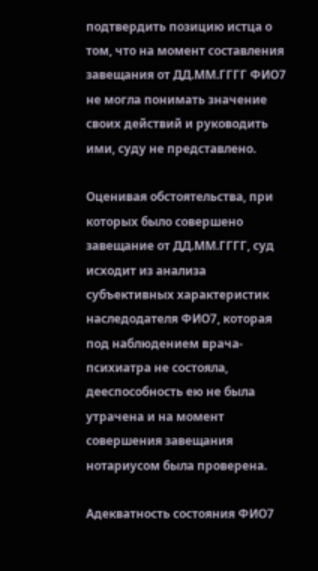подтвердить позицию истца о том, что на момент составления завещания от ДД.ММ.ГГГГ ФИО7 не могла понимать значение своих действий и руководить ими, суду не представлено.

Оценивая обстоятельства, при которых было совершено завещание от ДД.ММ.ГГГГ, суд исходит из анализа субъективных характеристик наследодателя ФИО7, которая под наблюдением врача-психиатра не состояла, дееспособность ею не была утрачена и на момент совершения завещания нотариусом была проверена.

Адекватность состояния ФИО7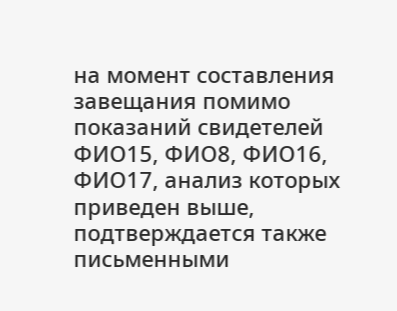на момент составления завещания помимо показаний свидетелей ФИО15, ФИО8, ФИО16, ФИО17, анализ которых приведен выше, подтверждается также письменными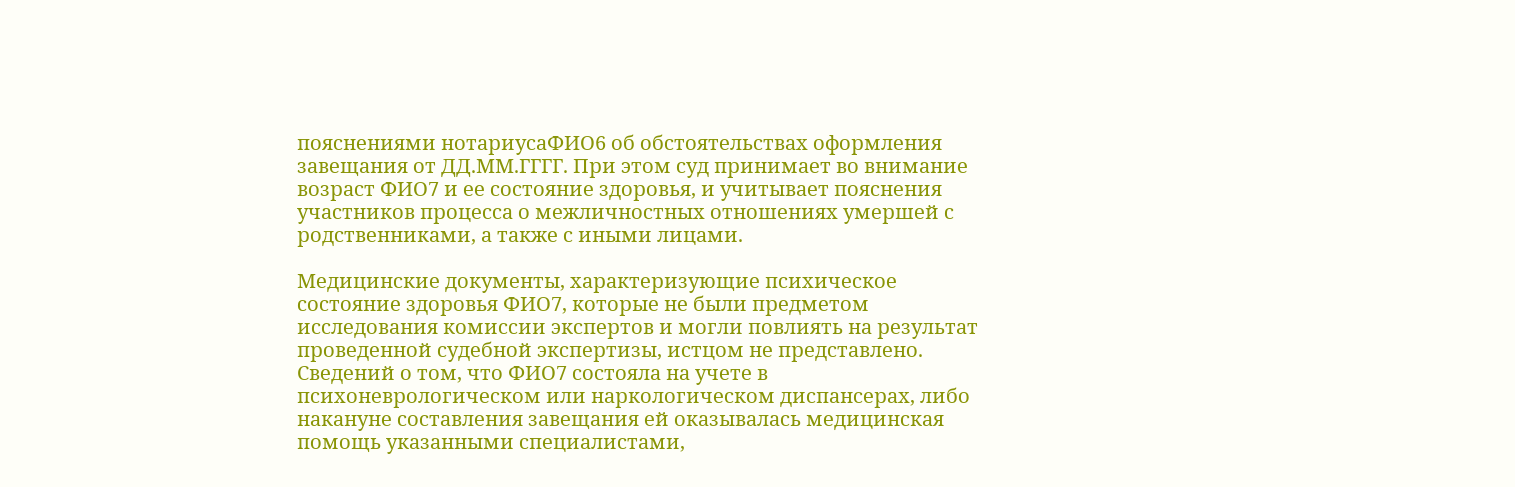пояснениями нотариусаФИО6 об обстоятельствах оформления завещания от ДД.ММ.ГГГГ. При этом суд принимает во внимание возраст ФИО7 и ее состояние здоровья, и учитывает пояснения участников процесса о межличностных отношениях умершей с родственниками, а также с иными лицами.

Медицинские документы, характеризующие психическое состояние здоровья ФИО7, которые не были предметом исследования комиссии экспертов и могли повлиять на результат проведенной судебной экспертизы, истцом не представлено. Сведений о том, что ФИО7 состояла на учете в психоневрологическом или наркологическом диспансерах, либо накануне составления завещания ей оказывалась медицинская помощь указанными специалистами,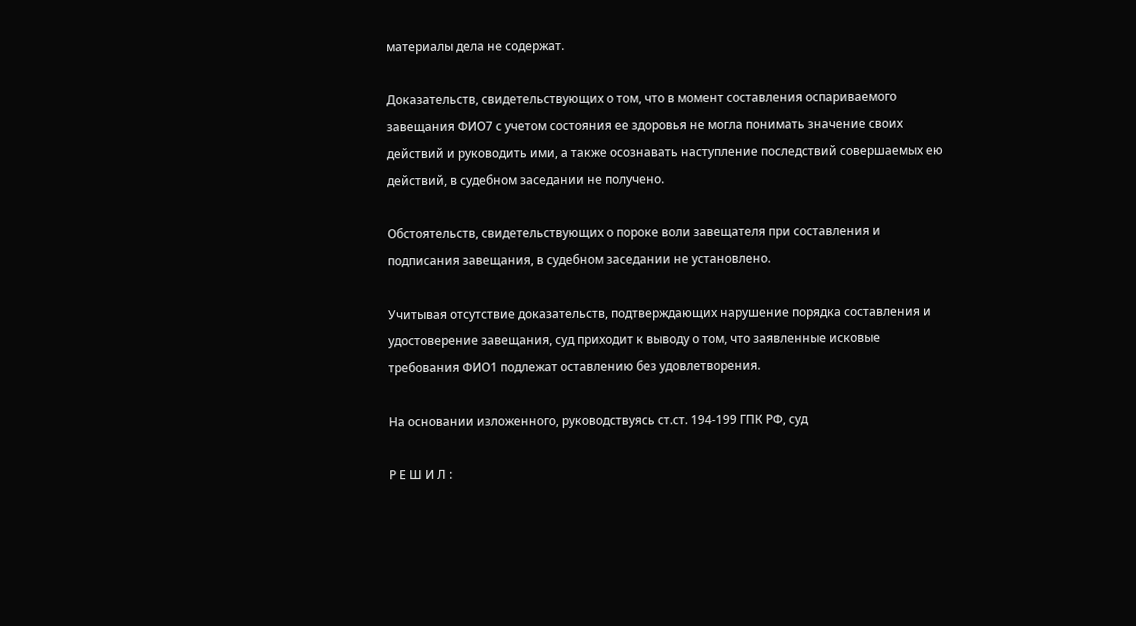материалы дела не содержат.

Доказательств, свидетельствующих о том, что в момент составления оспариваемого завещания ФИО7 с учетом состояния ее здоровья не могла понимать значение своих действий и руководить ими, а также осознавать наступление последствий совершаемых ею действий, в судебном заседании не получено.

Обстоятельств, свидетельствующих о пороке воли завещателя при составления и подписания завещания, в судебном заседании не установлено.

Учитывая отсутствие доказательств, подтверждающих нарушение порядка составления и удостоверение завещания, суд приходит к выводу о том, что заявленные исковые требования ФИО1 подлежат оставлению без удовлетворения.

На основании изложенного, руководствуясь ст.ст. 194-199 ГПК РФ, суд

Р Е Ш И Л :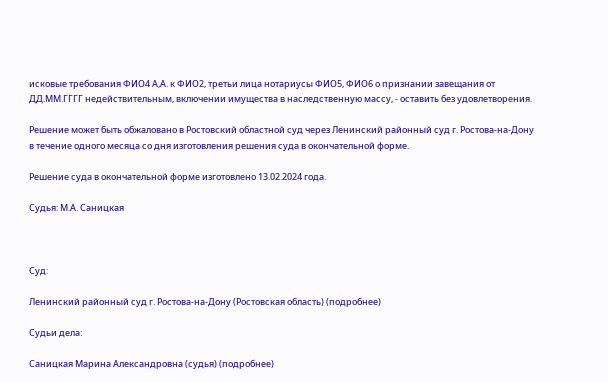исковые требования ФИО4 А,А. к ФИО2, третьи лица нотариусы ФИО5, ФИО6 о признании завещания от ДД.ММ.ГГГГ недействительным, включении имущества в наследственную массу, - оставить без удовлетворения.

Решение может быть обжаловано в Ростовский областной суд через Ленинский районный суд г. Ростова-на-Дону в течение одного месяца со дня изготовления решения суда в окончательной форме.

Решение суда в окончательной форме изготовлено 13.02.2024 года.

Судья: М.А. Саницкая



Суд:

Ленинский районный суд г. Ростова-на-Дону (Ростовская область) (подробнее)

Судьи дела:

Саницкая Марина Александровна (судья) (подробнее)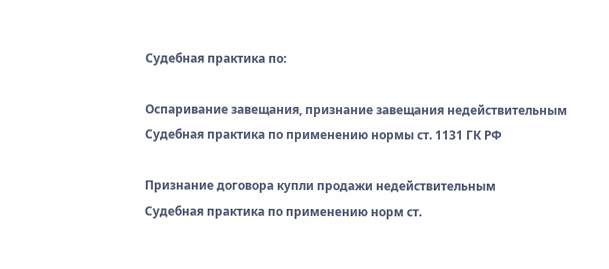Судебная практика по:

Оспаривание завещания, признание завещания недействительным
Судебная практика по применению нормы ст. 1131 ГК РФ

Признание договора купли продажи недействительным
Судебная практика по применению норм ст.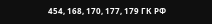454, 168, 170, 177, 179 ГК РФ